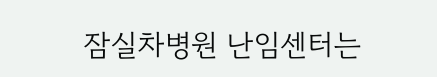잠실차병원 난임센터는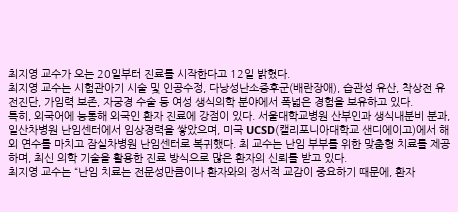최지영 교수가 오는 20일부터 진료를 시작한다고 12일 밝혔다.
최지영 교수는 시험관아기 시술 및 인공수정, 다낭성난소증후군(배란장애), 습관성 유산, 착상전 유전진단, 가임력 보존, 자궁경 수술 등 여성 생식의학 분야에서 폭넓은 경험을 보유하고 있다.
특히, 외국어에 능통해 외국인 환자 진료에 강점이 있다. 서울대학교병원 산부인과 생식내분비 분과, 일산차병원 난임센터에서 임상경력을 쌓았으며, 미국 UCSD(캘리포니아대학교 샌디에이고)에서 해외 연수를 마치고 잠실차병원 난임센터로 복귀했다. 최 교수는 난임 부부를 위한 맞춤형 치료를 제공하며, 최신 의학 기술을 활용한 진료 방식으로 많은 환자의 신뢰를 받고 있다.
최지영 교수는 “난임 치료는 전문성만큼이나 환자와의 정서적 교감이 중요하기 때문에, 환자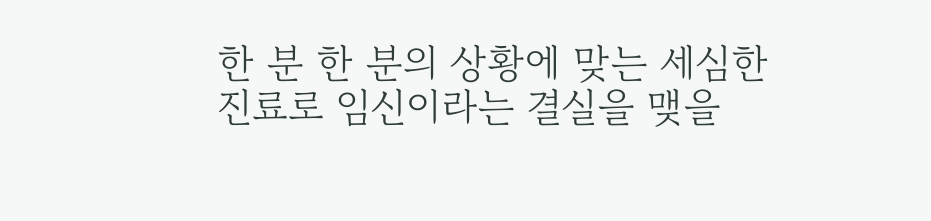한 분 한 분의 상황에 맞는 세심한 진료로 임신이라는 결실을 맺을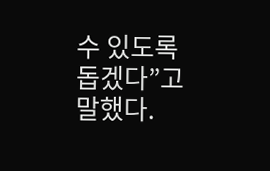수 있도록 돕겠다”고 말했다.